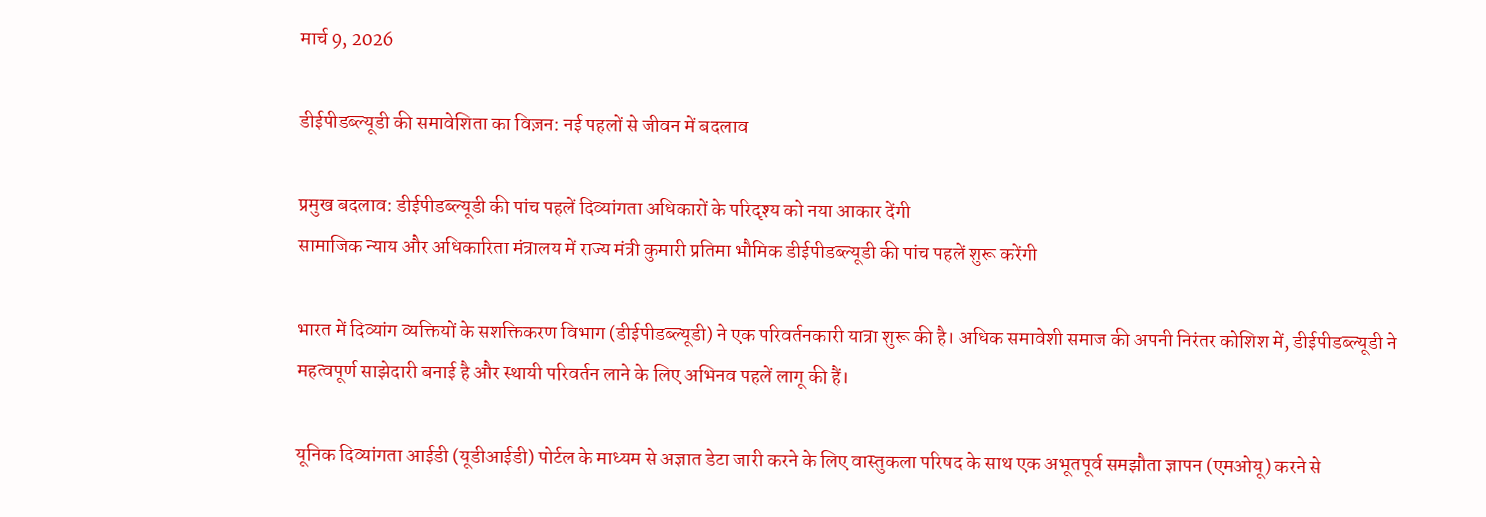मार्च 9, 2026

डीईपीडब्ल्यूडी की समावेशिता का विज़न: नई पहलों से जीवन में बदलाव

प्रमुख बदलाव: डीईपीडब्ल्यूडी की पांच पहलें दिव्‍यांगता अधिकारों के परिदृश्य को नया आकार देंगी
सामाजिक न्याय और अधिकारिता मंत्रालय में राज्य मंत्री कुमारी प्रतिमा भौमिक डीईपीडब्ल्यूडी की पांच पहलें शुरू करेंगी

भारत में दिव्‍यांग व्यक्तियों के सशक्तिकरण विभाग (डीईपीडब्ल्यूडी) ने एक परिवर्तनकारी यात्रा शुरू की है। अधिक समावेशी समाज की अपनी निरंतर कोशिश में, डीईपीडब्ल्यूडी ने महत्वपूर्ण साझेदारी बनाई है और स्थायी परिवर्तन लाने के लिए अभिनव पहलें लागू की हैं।

यूनिक दिव्यांगता आईडी (यूडीआईडी) पोर्टल के माध्यम से अज्ञात डेटा जारी करने के लिए वास्‍तुकला परिषद के साथ एक अभूतपूर्व समझौता ज्ञापन (एमओयू) करने से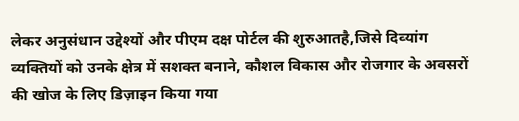लेकर अनुसंधान उद्देश्यों और पीएम दक्ष पोर्टल की शुरुआतहै,जिसे दिव्‍यांग व्यक्तियों को उनके क्षेत्र में सशक्त बनाने, कौशल विकास और रोजगार के अवसरों की खोज के लिए डिज़ाइन किया गया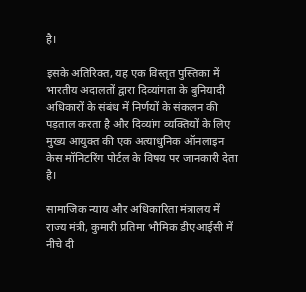है।

इसके अतिरिक्त, यह एक विस्‍‍तृत पुस्तिका में भारतीय अदालतों द्वारा दिव्‍यांगता के बुनियादी अधिकारों के संबंध में निर्णयों के संकलन की पड़ताल करता है और दिव्‍यांग व्यक्तियों के लिए मुख्य आयुक्त की एक अत्याधुनिक ऑनलाइन केस मॉनिटरिंग पोर्टल के विषय पर जानकारी देता है।

सामाजिक न्याय और अधिकारिता मंत्रालय में राज्य मंत्री, कुमारी प्रतिमा भौमिक डीएआईसी में नीचे दी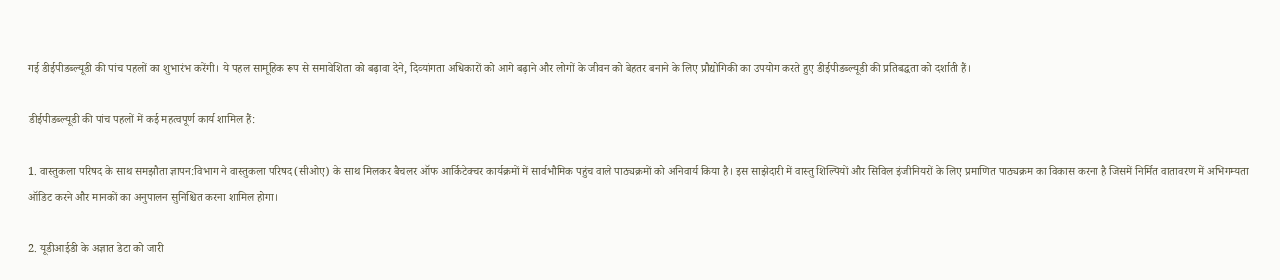गई डीईपीडब्ल्यूडी की पांच पहलों का शुभारंभ करेंगी। ये पहल सामूहिक रूप से समावेशिता को बढ़ावा देने, दिव्‍यांगता अधिकारों को आगे बढ़ाने और लोगों के जीवन को बेहतर बनाने के लिए प्रौद्योगिकी का उपयोग करते हुए डीईपीडब्ल्यूडी की प्रतिबद्धता को दर्शाती हैं।

डीईपीडब्ल्यूडी की पांच पहलों में कई महत्वपूर्ण कार्य शामिल हैं:

1. वास्तुकला परिषद के साथ समझौता ज्ञापन:विभाग ने वास्तुकला परिषद(सीओए) के साथ मिलकर बैचलर ऑफ आर्किटेक्चर कार्यक्रमों में सार्वभौमिक पहुंच वाले पाठ्यक्रमों को अनिवार्य किया है। इस साझेदारी में वास्‍तु शिल्पियों और सिविल इंजीनियरों के लिए प्रमाणित पाठ्यक्रम का विकास करना है जिसमें निर्मित वातावरण में अभिगम्यता ऑडिट करने और मानकों का अनुपालन सुनिश्चित करना शामिल होगा।

2. यूडीआईडी के अज्ञात डेटा को जारी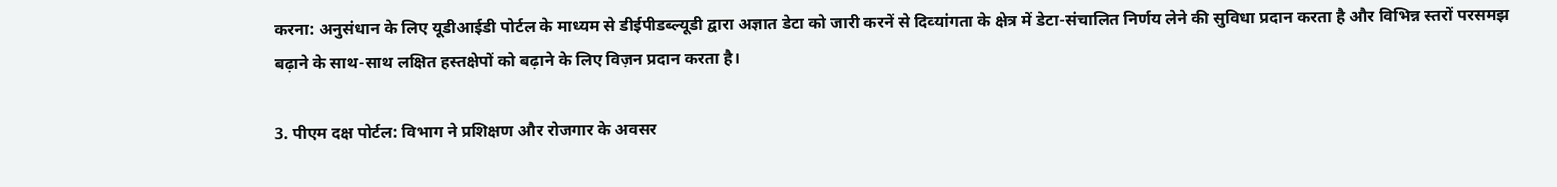करना: अनुसंधान के लिए यूडीआईडी पोर्टल के माध्यम से डीईपीडब्ल्यूडी द्वारा अज्ञात डेटा को जारी करनें से दिव्‍यांगता के क्षेत्र में डेटा-संचालित निर्णय लेने की सुविधा प्रदान करता है और विभिन्न स्तरों परसमझ बढ़ाने के साथ-साथ लक्षित हस्तक्षेपों को बढ़ाने के लिए विज़न प्रदान करता है।

3. पीएम दक्ष पोर्टल: विभाग ने प्रशिक्षण और रोजगार के अवसर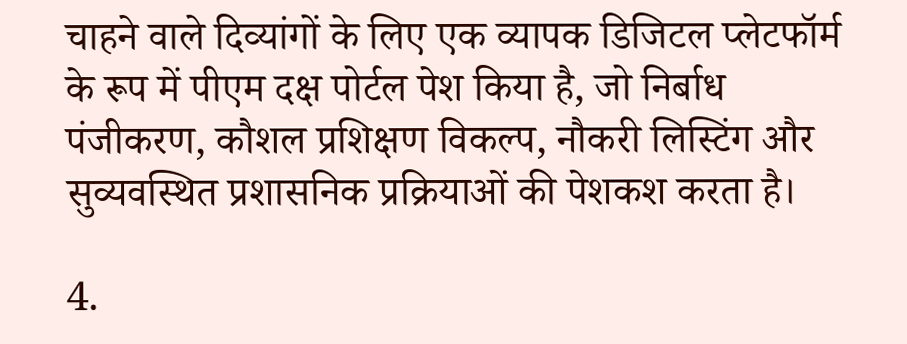चाहने वाले दिव्‍यांगों के लिए एक व्यापक डिजिटल प्लेटफॉर्म के रूप में पीएम दक्ष पोर्टल पेश किया है, जो निर्बाध पंजीकरण, कौशल प्रशिक्षण विकल्प, नौकरी लिस्टिंग और सुव्यवस्थित प्रशासनिक प्रक्रियाओं की पेशकश करता है।

4.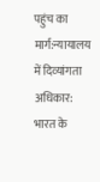पहुंच का मार्ग:न्यायालय में दिव्‍यांगता अधिकार: भारत के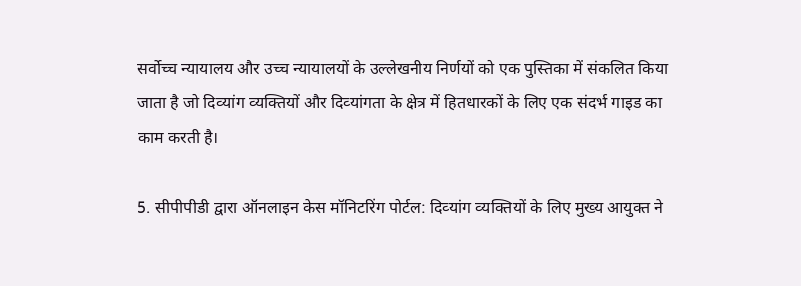सर्वोच्च न्यायालय और उच्च न्यायालयों के उल्लेखनीय निर्णयों को एक पुस्तिका में संकलित किया जाता है जो दिव्‍यांग व्‍यक्‍तियों और दिव्‍यांगता के क्षेत्र में हितधारकों के लिए एक संदर्भ गाइड का काम करती है।

5. सीपीपीडी द्वारा ऑनलाइन केस मॉनिटरिंग पोर्टल: दिव्‍यांग व्‍यक्‍तियों के लिए मुख्य आयुक्त ने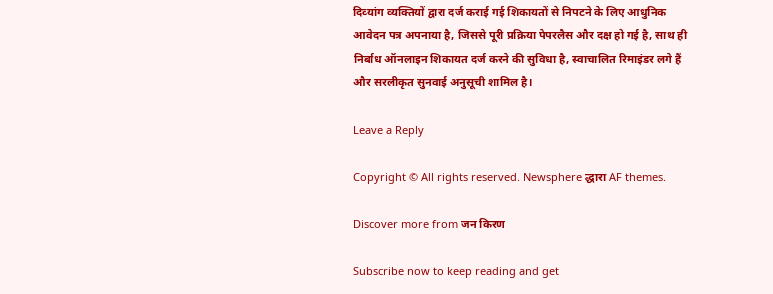दिव्‍यांग व्‍यक्‍तियों द्वारा दर्ज कराई गई शिकायतों से निपटने के लिए आधुनिक आवेदन पत्र अपनाया है, जिससे पूरी प्रक्रिया पेपरलैस और दक्ष हो गई है, साथ ही निर्बाध ऑनलाइन शिकायत दर्ज करने की सुविधा है, स्‍वाचालित रिमाइंडर लगे हैं और सरलीकृत सुनवाई अनुसूची शामिल है।

Leave a Reply

Copyright © All rights reserved. Newsphere द्धारा AF themes.

Discover more from जन किरण

Subscribe now to keep reading and get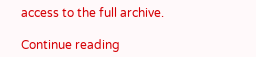access to the full archive.

Continue reading